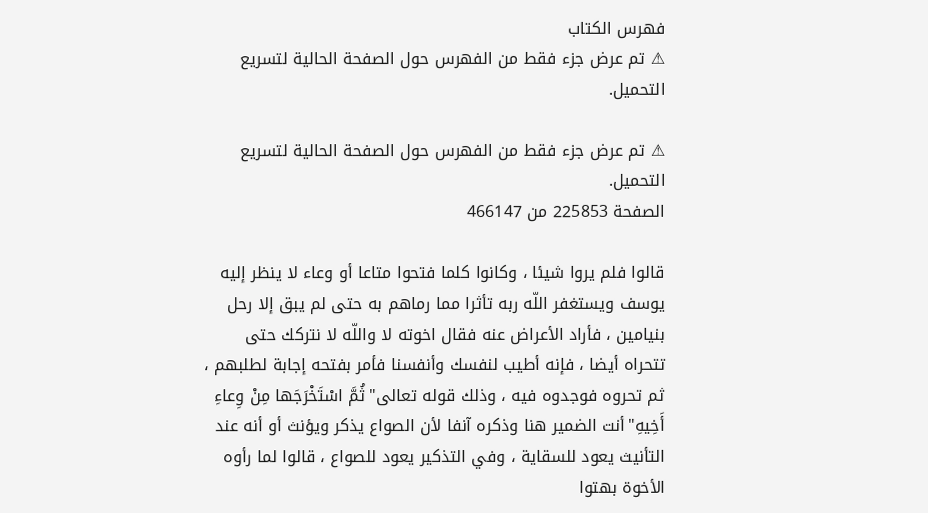فهرس الكتاب
⚠ تم عرض جزء فقط من الفهرس حول الصفحة الحالية لتسريع التحميل.

⚠ تم عرض جزء فقط من الفهرس حول الصفحة الحالية لتسريع التحميل.
الصفحة 225853 من 466147

قالوا فلم يروا شيئا ، وكانوا كلما فتحوا متاعا أو وعاء لا ينظر إليه يوسف ويستغفر اللّه ربه تأثرا مما رماهم به حتى لم يبق إلا رحل بنيامين ، فأراد الأعراض عنه فقال اخوته لا واللّه لا نتركك حتى تتحراه أيضا ، فإنه أطيب لنفسك وأنفسنا فأمر بفتحه إجابة لطلبهم ، ثم تحروه فوجدوه فيه ، وذلك قوله تعالى"ثُمَّ اسْتَخْرَجَها مِنْ وِعاءِ أَخِيهِ"أنت الضمير هنا وذكره آنفا لأن الصواع يذكر ويؤنث أو أنه عند التأنيث يعود للسقاية ، وفي التذكير يعود للصواع ، قالوا لما رأوه الأخوة بهتوا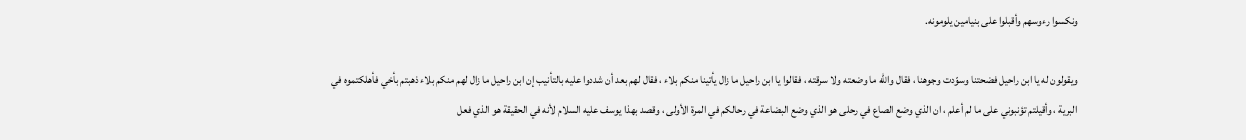ونكسوا رءوسهم وأقبلوا على بنيامين يلومونه.

ويقولون له يا ابن راحيل فضحتنا وسوّدت وجوهنا ، فقال واللّه ما وضعته ولا سرقته ، فقالوا يا ابن راحيل ما زال يأتينا منكم بلاء ، فقال لهم بعد أن شددوا عليه بالتأنيب إن ابن راحيل ما زال لهم منكم بلاء ذهبتم بأخي فأهلكتموه في البرية ، وأقيلتم تؤنبوني على ما لم أعلم ، ان الذي وضع الصاع في رحلى هو الذي وضع البضاعة في رحالكم في المرة الأولى ، وقصد بهذا يوسف عليه السلام لأنه في الحقيقة هو الذي فعل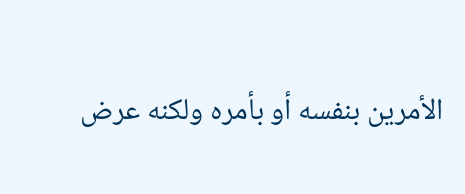الأمرين بنفسه أو بأمره ولكنه عرض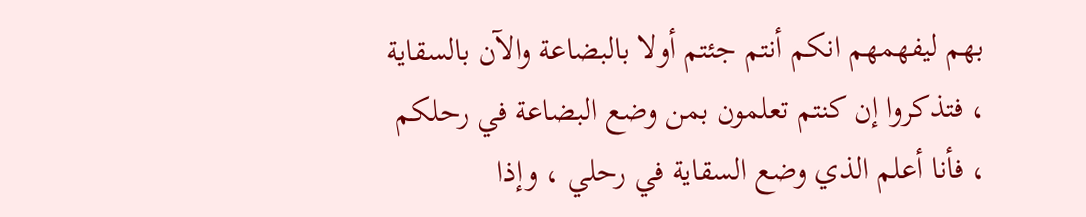بهم ليفهمهم انكم أنتم جئتم أولا بالبضاعة والآن بالسقاية ، فتذكروا إن كنتم تعلمون بمن وضع البضاعة في رحلكم ، فأنا أعلم الذي وضع السقاية في رحلي ، وإذا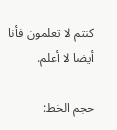كنتم لا تعلمون فأنا أيضا لا أعلم.

حجم الخط: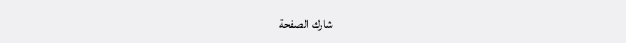شارك الصفحة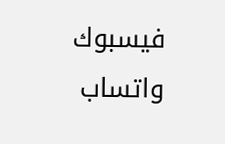فيسبوك واتساب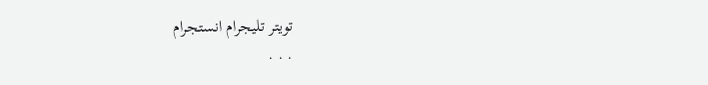تويتر تليجرام انستجرام
. . .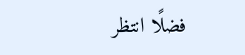فضلًا انتظر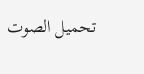تحميل الصوت